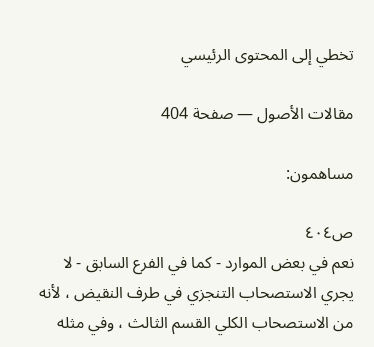تخطي إلى المحتوى الرئيسي

مقالات الأصول — صفحة 404

مساهمون:

ص٤٠٤
نعم في بعض الموارد - كما في الفرع السابق - لا يجري الاستصحاب التنجزي في طرف النقيض ، لأنه من الاستصحاب الكلي القسم الثالث ، وفي مثله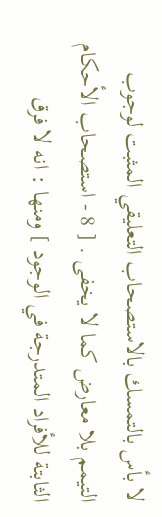لا بأس بالتمسك بالاستصحاب التعليقي المثبت لوجوب التيمم بلا معارض كما لا يخفى . [ 8 - استصحاب الأحكام الثابتة للأفراد المتدرجة في الوجود ] ومنها : انه لا فرق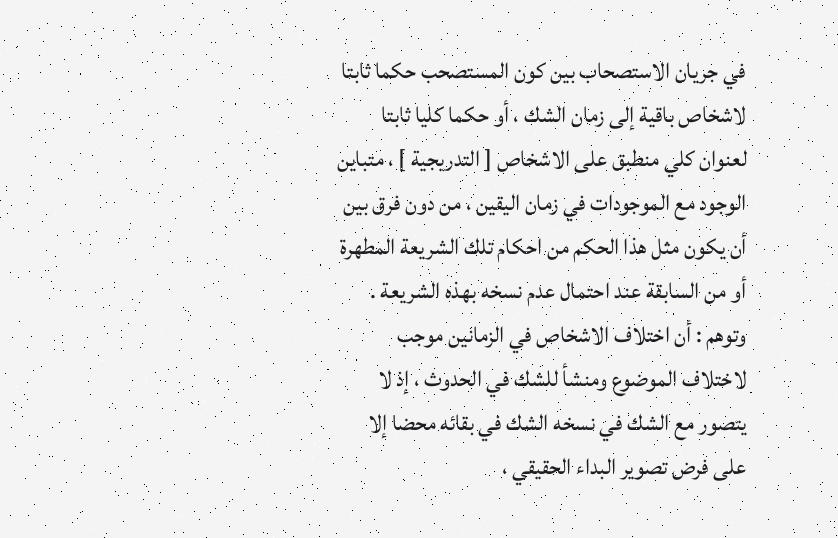في جريان الاستصحاب بين كون المستصحب حكما ثابتا لاشخاص باقية إلى زمان الشك ، أو حكما كليا ثابتا لعنوان كلي منطبق على الاشخاص [ التدريجية ] ، متباين الوجود مع الموجودات في زمان اليقين ، من دون فرق بين أن يكون مثل هذا الحكم من احكام تلك الشريعة المطهرة أو من السابقة عند احتمال عدم نسخه بهذه الشريعة . وتوهم : أن اختلاف الاشخاص في الزمانين موجب لاختلاف الموضوع ومنشأ للشك في الحدوث ، إذ لا يتصور مع الشك في نسخه الشك في بقائه محضا إلا على فرض تصوير البداء الحقيقي ،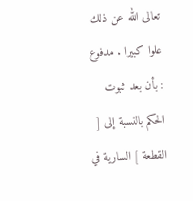تعالى الله عن ذلك علوا كبيرا . مدفوع : بأن بعد ثبوت الحكم بالنسبة إلى [ القطعة ] السارية في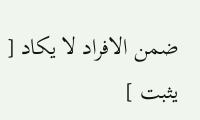ضمن الافراد لا يكاد [ يثبت ]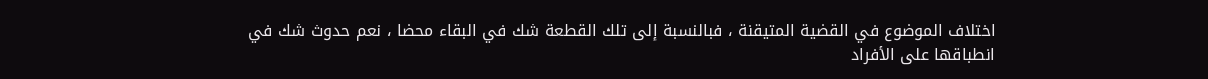اختلاف الموضوع في القضية المتيقنة ، فبالنسبة إلى تلك القطعة شك في البقاء محضا ، نعم حدوث شك في انطباقها على الأفراد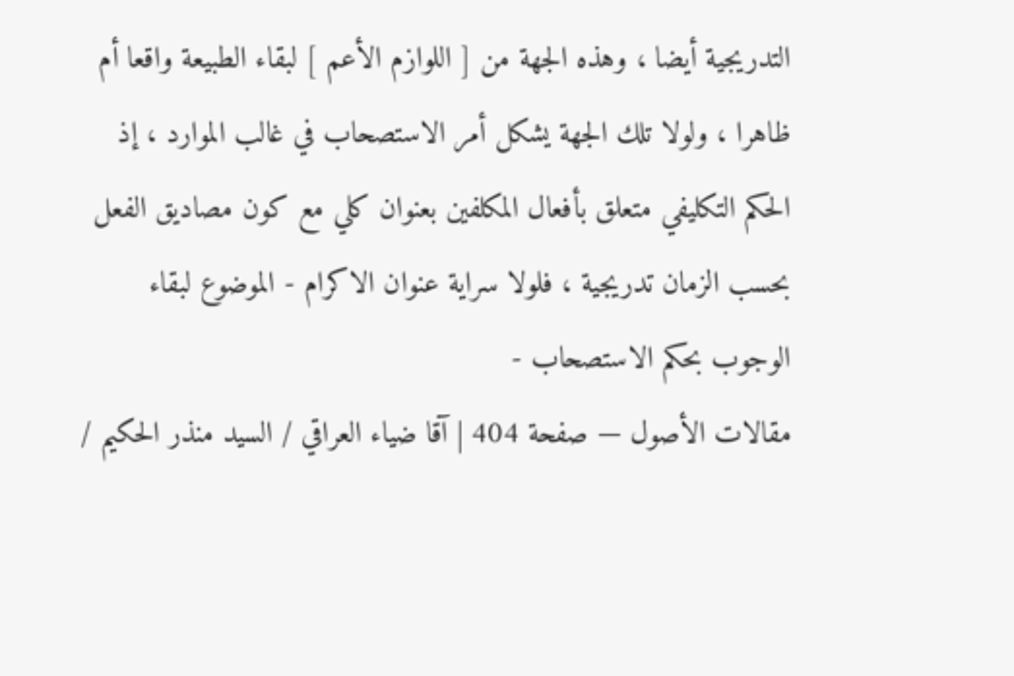التدريجية أيضا ، وهذه الجهة من [ اللوازم الأعم ] لبقاء الطبيعة واقعا أم ظاهرا ، ولولا تلك الجهة يشكل أمر الاستصحاب في غالب الموارد ، إذ الحكم التكليفي متعلق بأفعال المكلفين بعنوان كلي مع كون مصاديق الفعل بحسب الزمان تدريجية ، فلولا سراية عنوان الاكرام - الموضوع لبقاء الوجوب بحكم الاستصحاب -
مقالات الأصول — صفحة 404 | آقا ضياء العراقي / السيد منذر الحكيم /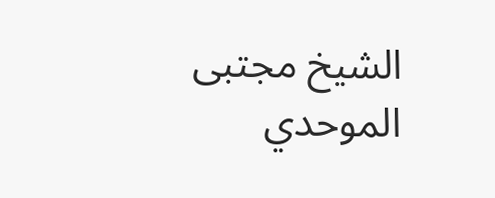الشيخ مجتبى الموحدي